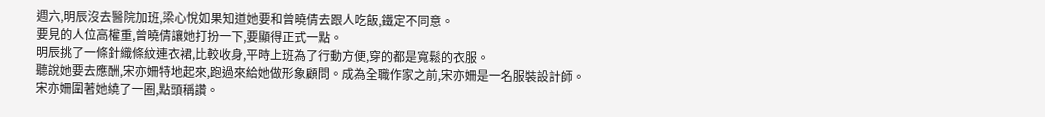週六,明辰沒去醫院加班,梁心悅如果知道她要和曾曉倩去跟人吃飯,鐵定不同意。
要見的人位高權重,曾曉倩讓她打扮一下,要顯得正式一點。
明辰挑了一條針織條紋連衣裙,比較收身,平時上班為了行動方便,穿的都是寬鬆的衣服。
聽說她要去應酬,宋亦姍特地起來,跑過來給她做形象顧問。成為全職作家之前,宋亦姍是一名服裝設計師。
宋亦姍圍著她繞了一圈,點頭稱讚。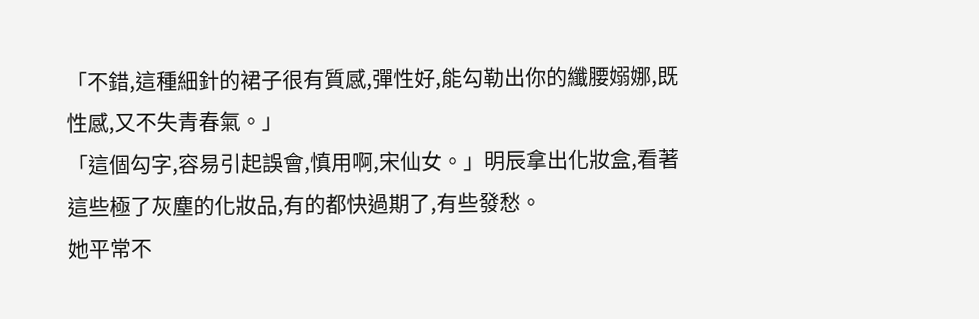「不錯,這種細針的裙子很有質感,彈性好,能勾勒出你的纖腰嫋娜,既性感,又不失青春氣。」
「這個勾字,容易引起誤會,慎用啊,宋仙女。」明辰拿出化妝盒,看著這些極了灰塵的化妝品,有的都快過期了,有些發愁。
她平常不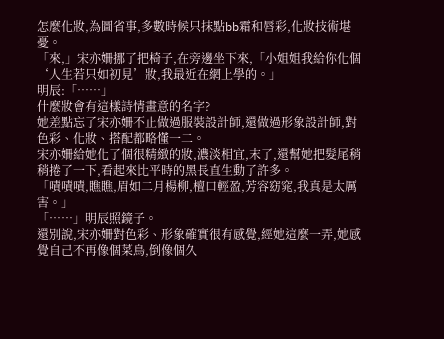怎麼化妝,為圖省事,多數時候只抹點bb霜和唇彩,化妝技術堪憂。
「來,」宋亦姍挪了把椅子,在旁邊坐下來,「小姐姐我給你化個‘人生若只如初見’妝,我最近在網上學的。」
明辰:「……」
什麼妝會有這樣詩情畫意的名字?
她差點忘了宋亦姍不止做過服裝設計師,還做過形象設計師,對色彩、化妝、搭配都略懂一二。
宋亦姍給她化了個很精緻的妝,濃淡相宜,末了,還幫她把髮尾稍稍捲了一下,看起來比平時的黑長直生動了許多。
「嘖嘖嘖,瞧瞧,眉如二月楊柳,檀口輕盈,芳容窈窕,我真是太厲害。」
「……」明辰照鏡子。
還別說,宋亦姍對色彩、形象確實很有感覺,經她這麼一弄,她感覺自己不再像個菜鳥,倒像個久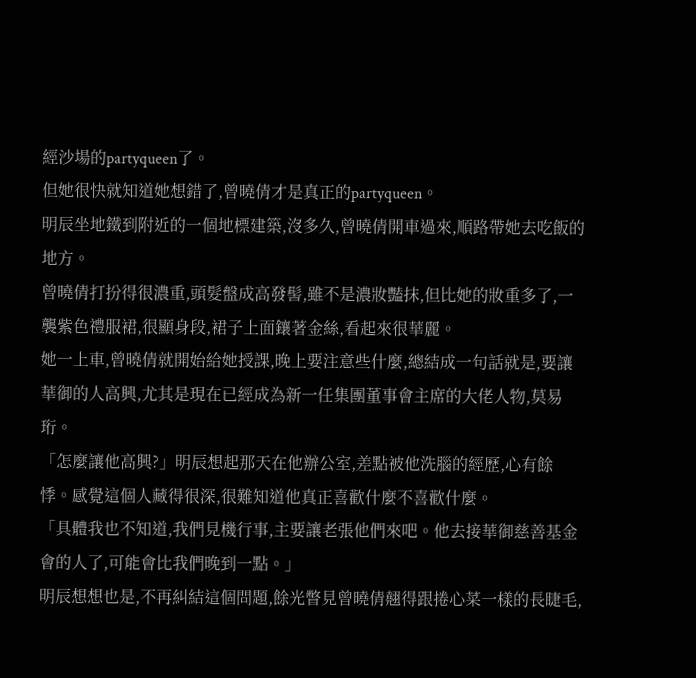經沙場的partyqueen了。
但她很快就知道她想錯了,曾曉倩才是真正的partyqueen。
明辰坐地鐵到附近的一個地標建築,沒多久,曾曉倩開車過來,順路帶她去吃飯的地方。
曾曉倩打扮得很濃重,頭髮盤成高發髻,雖不是濃妝豔抹,但比她的妝重多了,一襲紫色禮服裙,很顯身段,裙子上面鑲著金絲,看起來很華麗。
她一上車,曾曉倩就開始給她授課,晚上要注意些什麼,總結成一句話就是,要讓華御的人高興,尤其是現在已經成為新一任集團董事會主席的大佬人物,莫易珩。
「怎麼讓他高興?」明辰想起那天在他辦公室,差點被他洗腦的經歷,心有餘悸。感覺這個人藏得很深,很難知道他真正喜歡什麼不喜歡什麼。
「具體我也不知道,我們見機行事,主要讓老張他們來吧。他去接華御慈善基金會的人了,可能會比我們晚到一點。」
明辰想想也是,不再糾結這個問題,餘光瞥見曾曉倩翹得跟捲心菜一樣的長睫毛,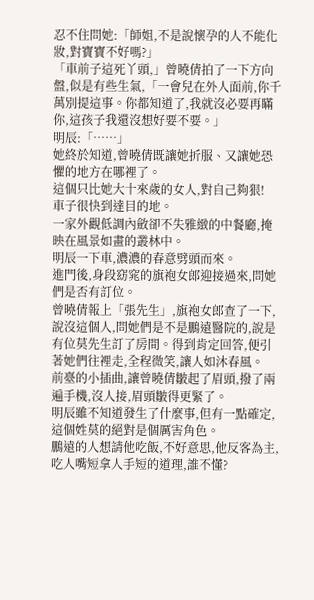忍不住問她:「師姐,不是說懷孕的人不能化妝,對寶寶不好嗎?」
「車前子這死丫頭,」曾曉倩拍了一下方向盤,似是有些生氣,「一會兒在外人面前,你千萬別提這事。你都知道了,我就沒必要再瞞你,這孩子我還沒想好要不要。」
明辰:「……」
她終於知道,曾曉倩既讓她折服、又讓她恐懼的地方在哪裡了。
這個只比她大十來歲的女人,對自己夠狠!
車子很快到達目的地。
一家外觀低調內斂卻不失雅緻的中餐廳,掩映在風景如畫的叢林中。
明辰一下車,濃濃的春意劈頭而來。
進門後,身段窈窕的旗袍女郎迎接過來,問她們是否有訂位。
曾曉倩報上「張先生」,旗袍女郎查了一下,說沒這個人,問她們是不是鵬遠醫院的,說是有位莫先生訂了房間。得到肯定回答,便引著她們往裡走,全程微笑,讓人如沐春風。
前臺的小插曲,讓曾曉倩皺起了眉頭,撥了兩遍手機,沒人接,眉頭皺得更緊了。
明辰雖不知道發生了什麼事,但有一點確定,這個姓莫的絕對是個厲害角色。
鵬遠的人想請他吃飯,不好意思,他反客為主,吃人嘴短拿人手短的道理,誰不懂?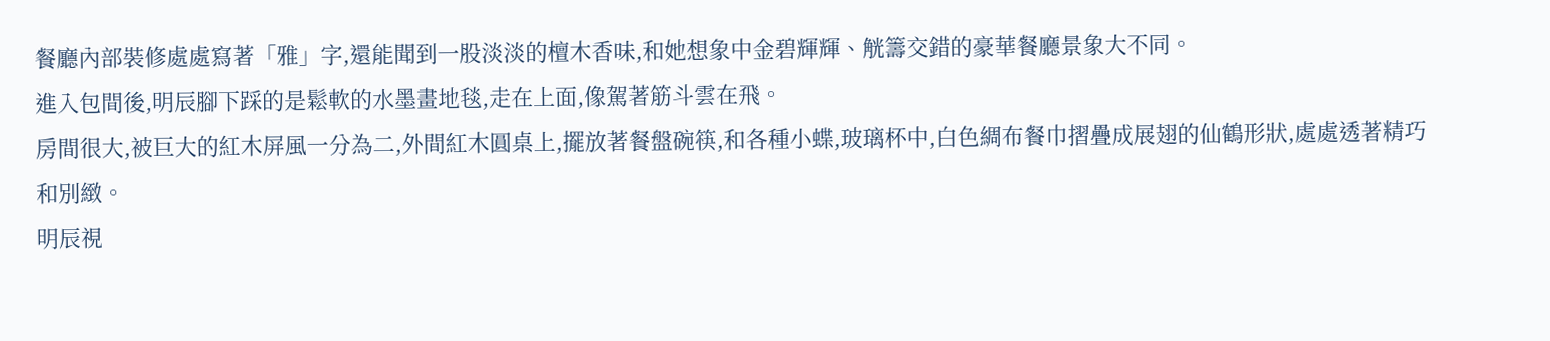餐廳內部裝修處處寫著「雅」字,還能聞到一股淡淡的檀木香味,和她想象中金碧輝輝、觥籌交錯的豪華餐廳景象大不同。
進入包間後,明辰腳下踩的是鬆軟的水墨畫地毯,走在上面,像駕著筋斗雲在飛。
房間很大,被巨大的紅木屏風一分為二,外間紅木圓桌上,擺放著餐盤碗筷,和各種小蝶,玻璃杯中,白色綢布餐巾摺疊成展翅的仙鶴形狀,處處透著精巧和別緻。
明辰視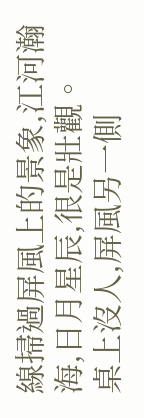線掃過屏風上的景象,江河瀚海,日月星辰,很是壯觀。
桌上沒人,屏風另一側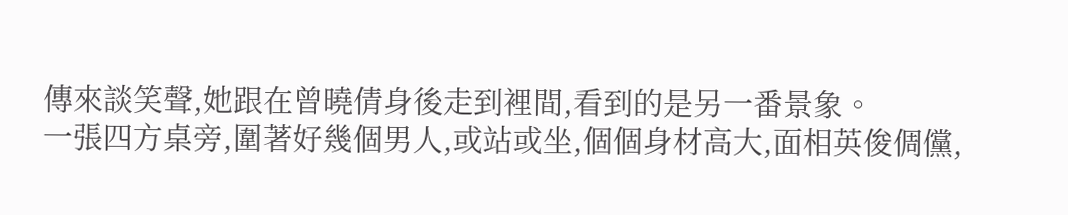傳來談笑聲,她跟在曾曉倩身後走到裡間,看到的是另一番景象。
一張四方桌旁,圍著好幾個男人,或站或坐,個個身材高大,面相英俊倜儻,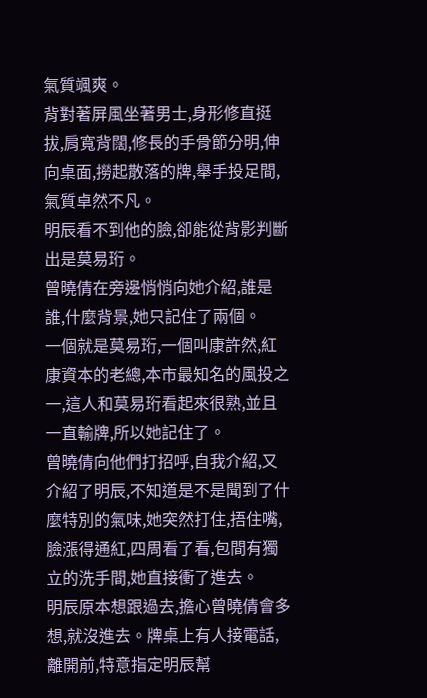氣質颯爽。
背對著屏風坐著男士,身形修直挺拔,肩寬背闊,修長的手骨節分明,伸向桌面,撈起散落的牌,舉手投足間,氣質卓然不凡。
明辰看不到他的臉,卻能從背影判斷出是莫易珩。
曾曉倩在旁邊悄悄向她介紹,誰是誰,什麼背景,她只記住了兩個。
一個就是莫易珩,一個叫康許然,紅康資本的老總,本市最知名的風投之一,這人和莫易珩看起來很熟,並且一直輸牌,所以她記住了。
曾曉倩向他們打招呼,自我介紹,又介紹了明辰,不知道是不是聞到了什麼特別的氣味,她突然打住,捂住嘴,臉漲得通紅,四周看了看,包間有獨立的洗手間,她直接衝了進去。
明辰原本想跟過去,擔心曾曉倩會多想,就沒進去。牌桌上有人接電話,離開前,特意指定明辰幫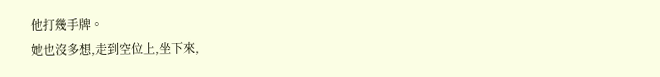他打幾手牌。
她也沒多想,走到空位上,坐下來,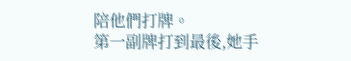陪他們打牌。
第一副牌打到最後,她手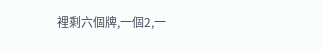裡剩六個牌,一個2,一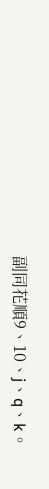副同花順9、10、j、q、k。